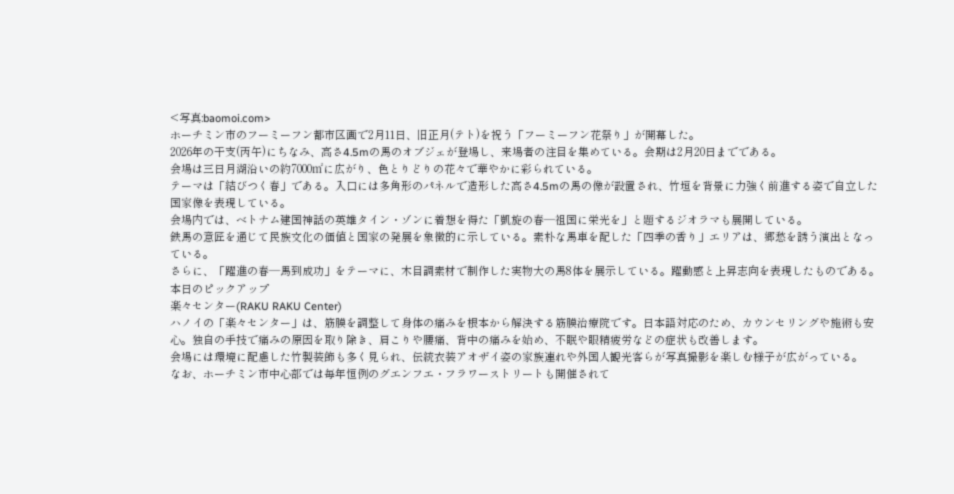<写真:baomoi.com>
ホーチミン市のフーミーフン都市区画で2月11日、旧正月(テト)を祝う「フーミーフン花祭り」が開幕した。
2026年の干支(丙午)にちなみ、高さ4.5mの馬のオブジェが登場し、来場者の注目を集めている。会期は2月20日までである。
会場は三日月湖沿いの約7000㎡に広がり、色とりどりの花々で華やかに彩られている。
テーマは「結びつく春」である。入口には多角形のパネルで造形した高さ4.5mの馬の像が設置され、竹垣を背景に力強く前進する姿で自立した国家像を表現している。
会場内では、ベトナム建国神話の英雄タイン・ゾンに着想を得た「凱旋の春―祖国に栄光を」と題するジオラマも展開している。
鉄馬の意匠を通じて民族文化の価値と国家の発展を象徴的に示している。素朴な馬車を配した「四季の香り」エリアは、郷愁を誘う演出となっている。
さらに、「躍進の春―馬到成功」をテーマに、木目調素材で制作した実物大の馬8体を展示している。躍動感と上昇志向を表現したものである。
本日のピックアップ
楽々センター(RAKU RAKU Center)
ハノイの「楽々センター」は、筋膜を調整して身体の痛みを根本から解決する筋膜治療院です。日本語対応のため、カウンセリングや施術も安心。独自の手技で痛みの原因を取り除き、肩こりや腰痛、背中の痛みを始め、不眠や眼精疲労などの症状も改善します。
会場には環境に配慮した竹製装飾も多く見られ、伝統衣装アオザイ姿の家族連れや外国人観光客らが写真撮影を楽しむ様子が広がっている。
なお、ホーチミン市中心部では毎年恒例のグエンフエ・フラワーストリートも開催されて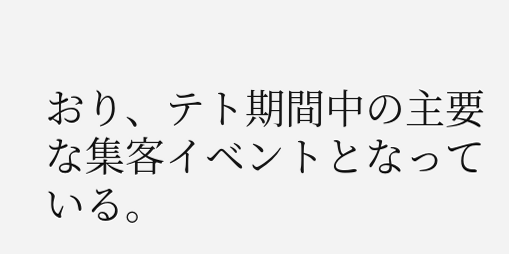おり、テト期間中の主要な集客イベントとなっている。